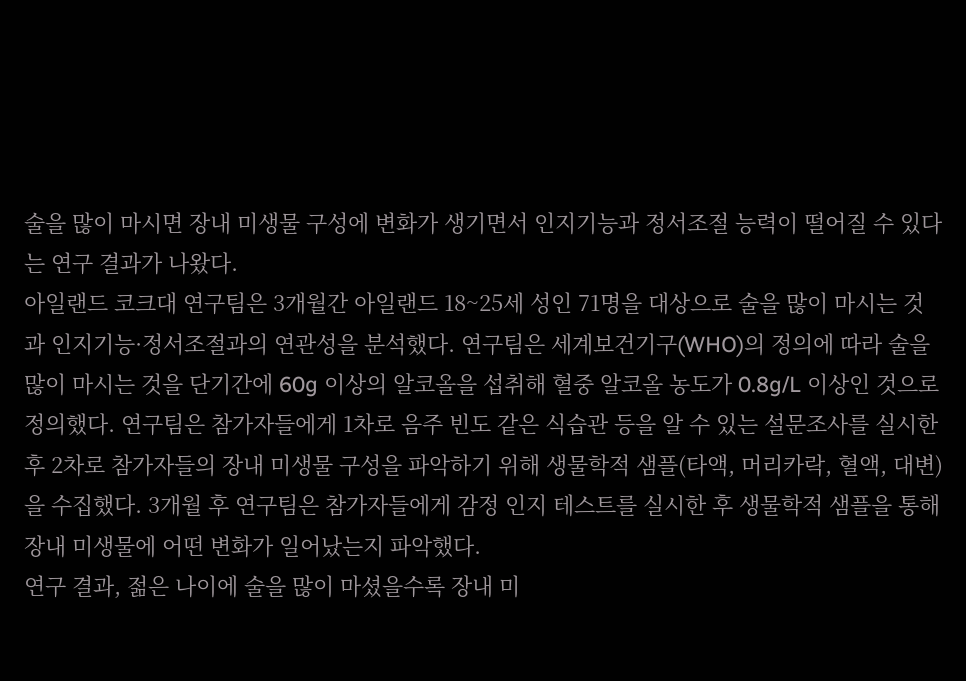술을 많이 마시면 장내 미생물 구성에 변화가 생기면서 인지기능과 정서조절 능력이 떨어질 수 있다는 연구 결과가 나왔다.
아일랜드 코크대 연구팀은 3개월간 아일랜드 18~25세 성인 71명을 대상으로 술을 많이 마시는 것과 인지기능·정서조절과의 연관성을 분석했다. 연구팀은 세계보건기구(WHO)의 정의에 따라 술을 많이 마시는 것을 단기간에 60g 이상의 알코올을 섭취해 혈중 알코올 농도가 0.8g/L 이상인 것으로 정의했다. 연구팀은 참가자들에게 1차로 음주 빈도 같은 식습관 등을 알 수 있는 설문조사를 실시한 후 2차로 참가자들의 장내 미생물 구성을 파악하기 위해 생물학적 샘플(타액, 머리카락, 혈액, 대변)을 수집했다. 3개월 후 연구팀은 참가자들에게 감정 인지 테스트를 실시한 후 생물학적 샘플을 통해 장내 미생물에 어떤 변화가 일어났는지 파악했다.
연구 결과, 젊은 나이에 술을 많이 마셨을수록 장내 미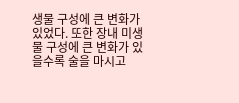생물 구성에 큰 변화가 있었다. 또한 장내 미생물 구성에 큰 변화가 있을수록 술을 마시고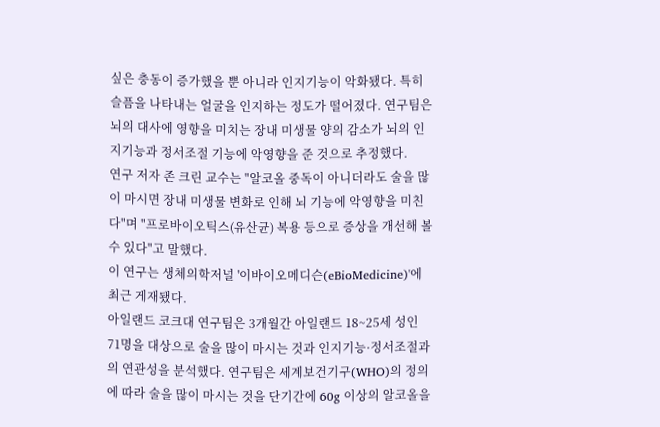싶은 충동이 증가했을 뿐 아니라 인지기능이 악화됐다. 특히 슬픔을 나타내는 얼굴을 인지하는 정도가 떨어졌다. 연구팀은 뇌의 대사에 영향을 미치는 장내 미생물 양의 감소가 뇌의 인지기능과 정서조절 기능에 악영향을 준 것으로 추정했다.
연구 저자 존 크린 교수는 "알코올 중독이 아니더라도 술을 많이 마시면 장내 미생물 변화로 인해 뇌 기능에 악영향을 미친다"며 "프로바이오틱스(유산균) 복용 등으로 증상을 개선해 볼 수 있다"고 말했다.
이 연구는 생체의학저널 '이바이오메디슨(eBioMedicine)'에 최근 게재됐다.
아일랜드 코크대 연구팀은 3개월간 아일랜드 18~25세 성인 71명을 대상으로 술을 많이 마시는 것과 인지기능·정서조절과의 연관성을 분석했다. 연구팀은 세계보건기구(WHO)의 정의에 따라 술을 많이 마시는 것을 단기간에 60g 이상의 알코올을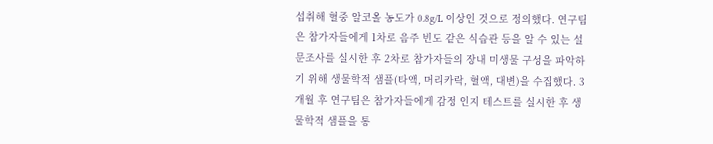섭취해 혈중 알코올 농도가 0.8g/L 이상인 것으로 정의했다. 연구팀은 참가자들에게 1차로 음주 빈도 같은 식습관 등을 알 수 있는 설문조사를 실시한 후 2차로 참가자들의 장내 미생물 구성을 파악하기 위해 생물학적 샘플(타액, 머리카락, 혈액, 대변)을 수집했다. 3개월 후 연구팀은 참가자들에게 감정 인지 테스트를 실시한 후 생물학적 샘플을 통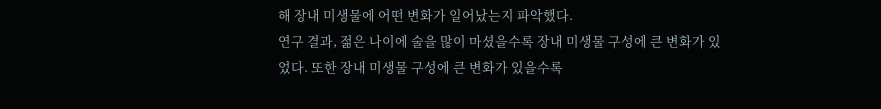해 장내 미생물에 어떤 변화가 일어났는지 파악했다.
연구 결과, 젊은 나이에 술을 많이 마셨을수록 장내 미생물 구성에 큰 변화가 있었다. 또한 장내 미생물 구성에 큰 변화가 있을수록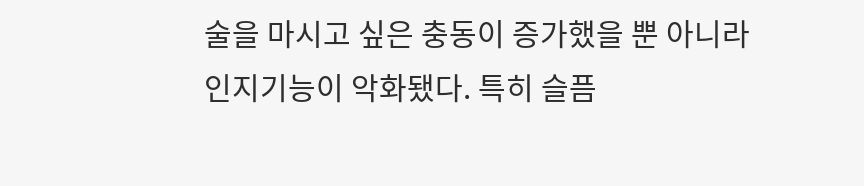술을 마시고 싶은 충동이 증가했을 뿐 아니라 인지기능이 악화됐다. 특히 슬픔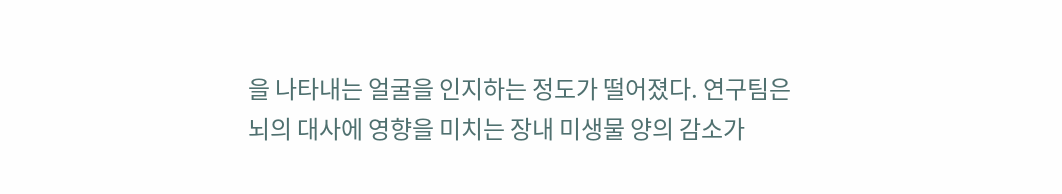을 나타내는 얼굴을 인지하는 정도가 떨어졌다. 연구팀은 뇌의 대사에 영향을 미치는 장내 미생물 양의 감소가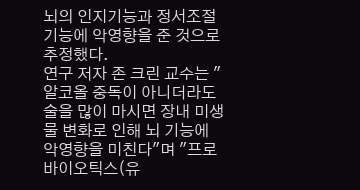뇌의 인지기능과 정서조절 기능에 악영향을 준 것으로 추정했다.
연구 저자 존 크린 교수는 "알코올 중독이 아니더라도 술을 많이 마시면 장내 미생물 변화로 인해 뇌 기능에 악영향을 미친다"며 "프로바이오틱스(유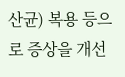산균) 복용 등으로 증상을 개선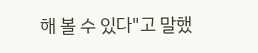해 볼 수 있다"고 말했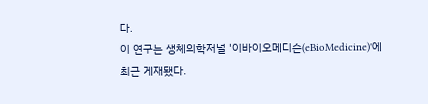다.
이 연구는 생체의학저널 '이바이오메디슨(eBioMedicine)'에 최근 게재됐다.